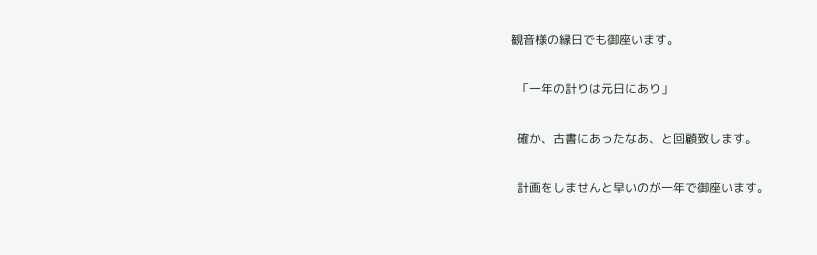観音様の縁日でも御座います。

  「一年の計りは元日にあり」

  確か、古書にあったなあ、と回顧致します。

  計画をしませんと早いのが一年で御座います。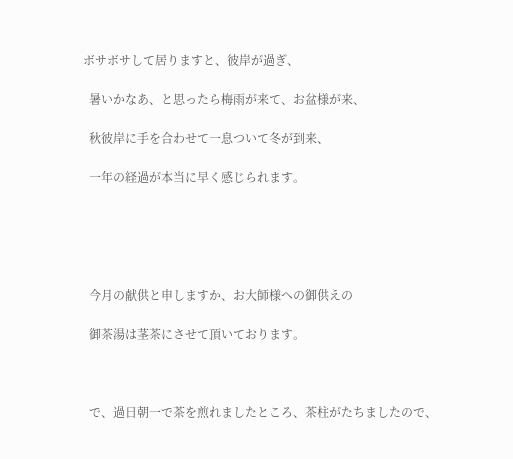ボサボサして居りますと、彼岸が過ぎ、

  暑いかなあ、と思ったら梅雨が来て、お盆様が来、

  秋彼岸に手を合わせて一息ついて冬が到来、

  一年の経過が本当に早く感じられます。





  今月の献供と申しますか、お大師様への御供えの

  御茶湯は茎茶にさせて頂いております。



  で、過日朝一で茶を煎れましたところ、茶柱がたちましたので、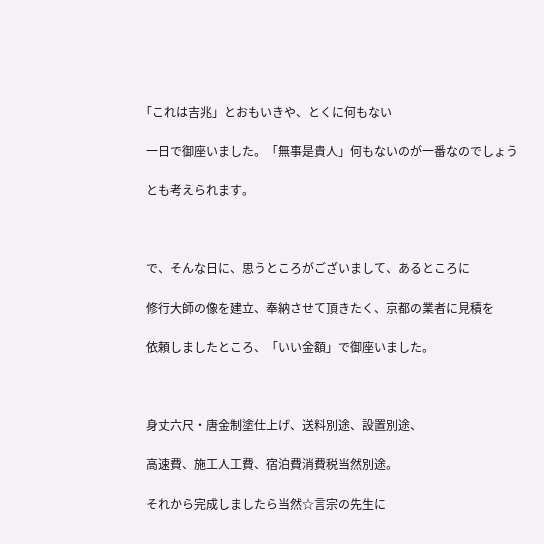「これは吉兆」とおもいきや、とくに何もない

  一日で御座いました。「無事是貴人」何もないのが一番なのでしょう

  とも考えられます。



  で、そんな日に、思うところがございまして、あるところに

  修行大師の像を建立、奉納させて頂きたく、京都の業者に見積を

  依頼しましたところ、「いい金額」で御座いました。



  身丈六尺・唐金制塗仕上げ、送料別途、設置別途、

  高速費、施工人工費、宿泊費消費税当然別途。

  それから完成しましたら当然☆言宗の先生に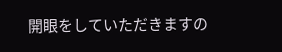開眼をしていただきますの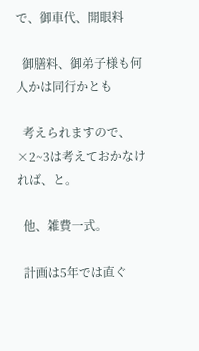で、御車代、開眼料

  御膳料、御弟子様も何人かは同行かとも

  考えられますので、×2~3は考えておかなければ、と。

  他、雑費一式。

  計画は5年では直ぐ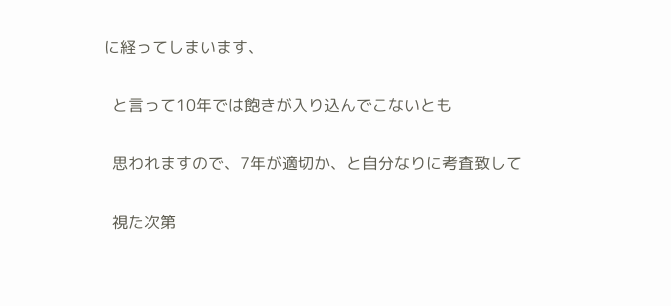に経ってしまいます、

  と言って10年では飽きが入り込んでこないとも

  思われますので、7年が適切か、と自分なりに考査致して

  視た次第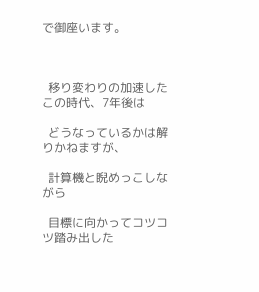で御座います。



  移り変わりの加速したこの時代、7年後は

  どうなっているかは解りかねますが、

  計算機と睨めっこしながら

  目標に向かってコツコツ踏み出した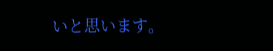いと思います。